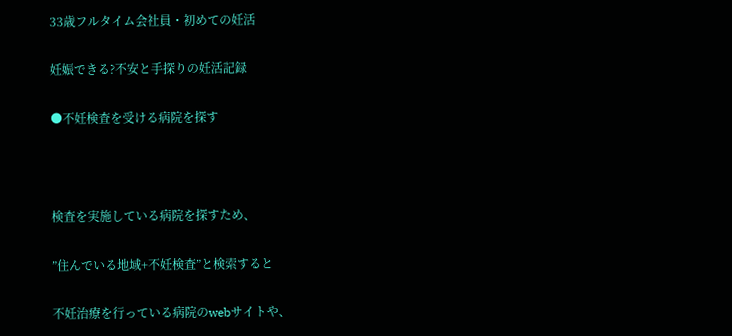33歳フルタイム会社員・初めての妊活

妊娠できる?不安と手探りの妊活記録

●不妊検査を受ける病院を探す



検査を実施している病院を探すため、

”住んでいる地域+不妊検査”と検索すると

不妊治療を行っている病院のwebサイトや、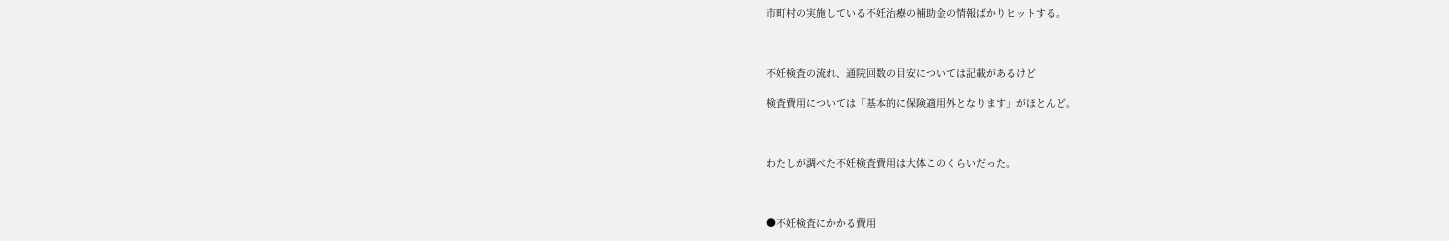市町村の実施している不妊治療の補助金の情報ばかりヒットする。



不妊検査の流れ、通院回数の目安については記載があるけど

検査費用については「基本的に保険適用外となります」がほとんど。



わたしが調べた不妊検査費用は大体このくらいだった。



●不妊検査にかかる費用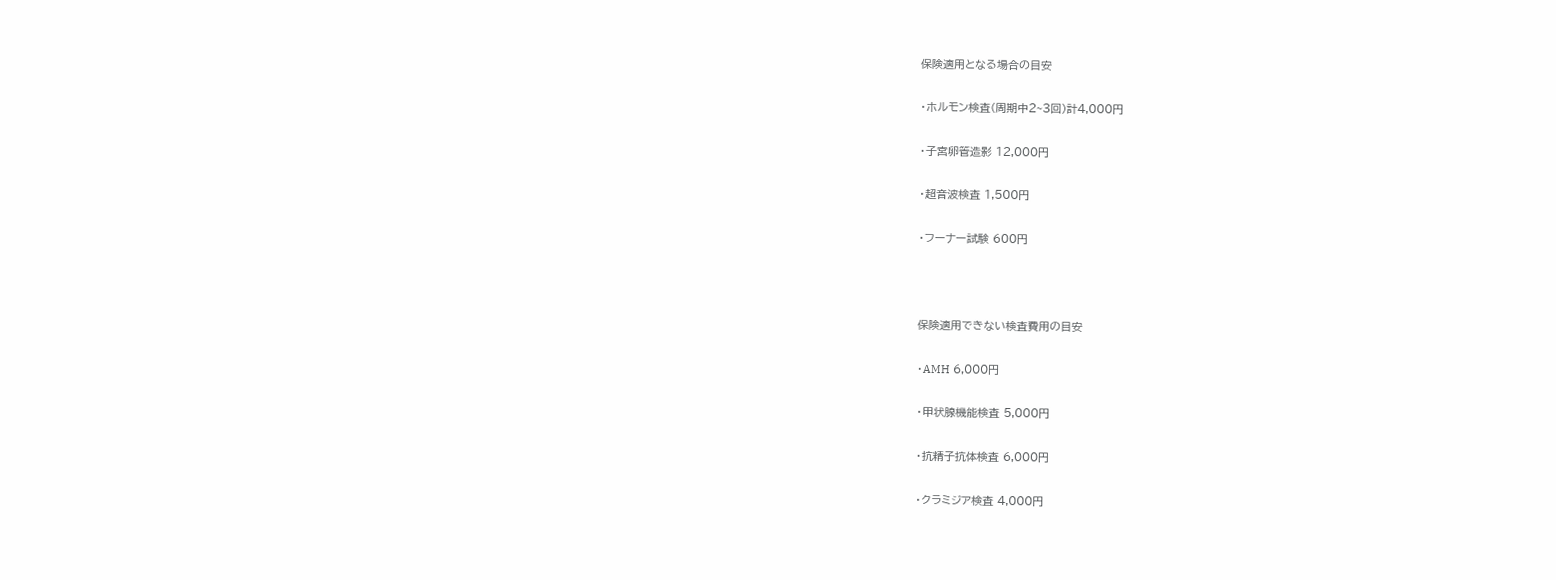保険適用となる場合の目安

・ホルモン検査(周期中2~3回)計4,000円

・子宮卵管造影 12,000円

・超音波検査 1,500円

・フーナー試験 600円



保険適用できない検査費用の目安

・AMH 6,000円

・甲状腺機能検査 5,000円

・抗精子抗体検査 6,000円

・クラミジア検査 4,000円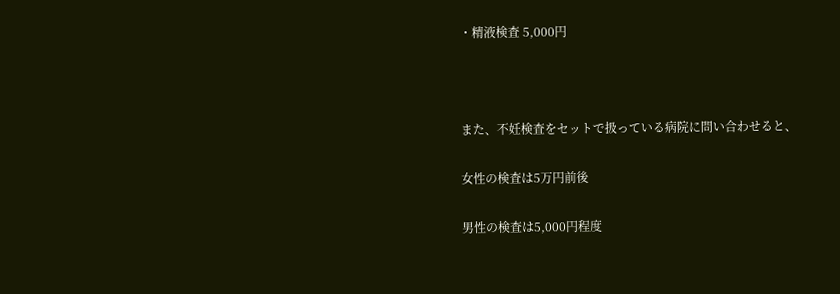・精液検査 5,000円



また、不妊検査をセットで扱っている病院に問い合わせると、

女性の検査は5万円前後

男性の検査は5,000円程度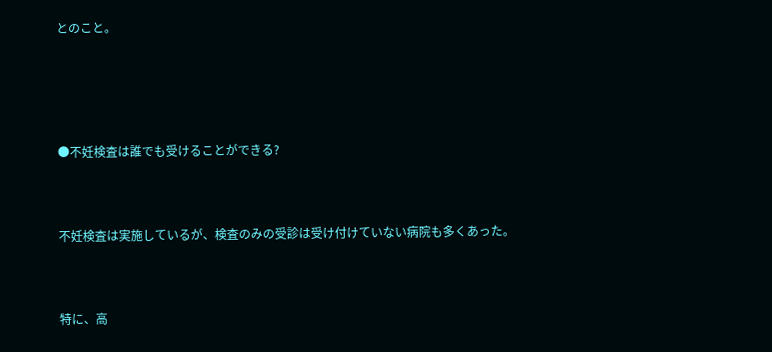とのこと。





●不妊検査は誰でも受けることができる?



不妊検査は実施しているが、検査のみの受診は受け付けていない病院も多くあった。



特に、高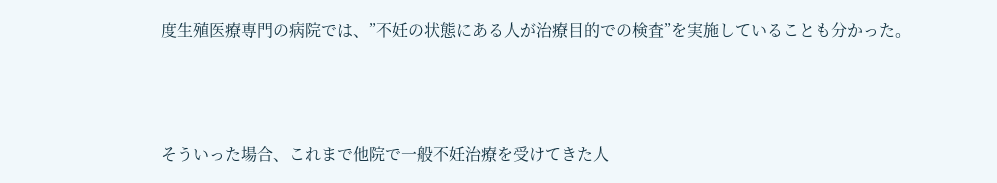度生殖医療専門の病院では、”不妊の状態にある人が治療目的での検査”を実施していることも分かった。



そういった場合、これまで他院で一般不妊治療を受けてきた人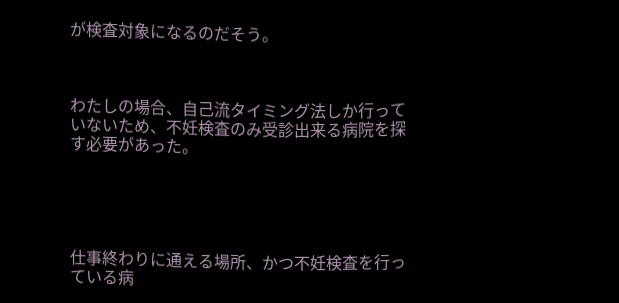が検査対象になるのだそう。



わたしの場合、自己流タイミング法しか行っていないため、不妊検査のみ受診出来る病院を探す必要があった。





仕事終わりに通える場所、かつ不妊検査を行っている病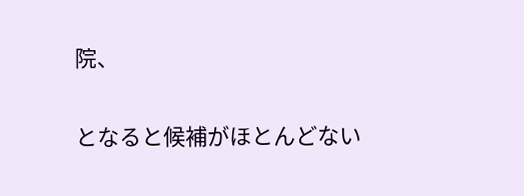院、

となると候補がほとんどない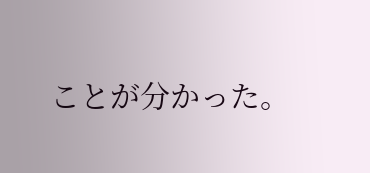ことが分かった。